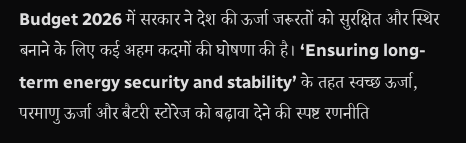Budget 2026 में सरकार ने देश की ऊर्जा जरूरतों को सुरक्षित और स्थिर बनाने के लिए कई अहम कदमों की घोषणा की है। ‘Ensuring long-term energy security and stability’ के तहत स्वच्छ ऊर्जा, परमाणु ऊर्जा और बैटरी स्टोरेज को बढ़ावा देने की स्पष्ट रणनीति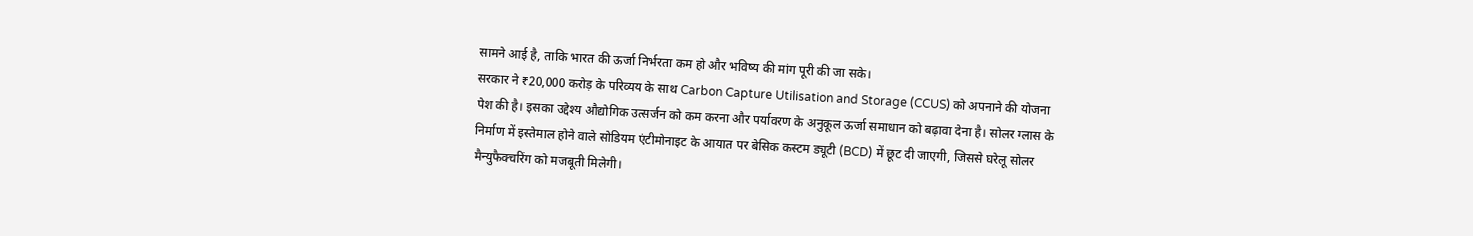सामने आई है, ताकि भारत की ऊर्जा निर्भरता कम हो और भविष्य की मांग पूरी की जा सके।
सरकार ने ₹20,000 करोड़ के परिव्यय के साथ Carbon Capture Utilisation and Storage (CCUS) को अपनाने की योजना पेश की है। इसका उद्देश्य औद्योगिक उत्सर्जन को कम करना और पर्यावरण के अनुकूल ऊर्जा समाधान को बढ़ावा देना है। सोलर ग्लास के निर्माण में इस्तेमाल होने वाले सोडियम एंटीमोनाइट के आयात पर बेसिक कस्टम ड्यूटी (BCD) में छूट दी जाएगी, जिससे घरेलू सोलर मैन्युफैक्चरिंग को मजबूती मिलेगी।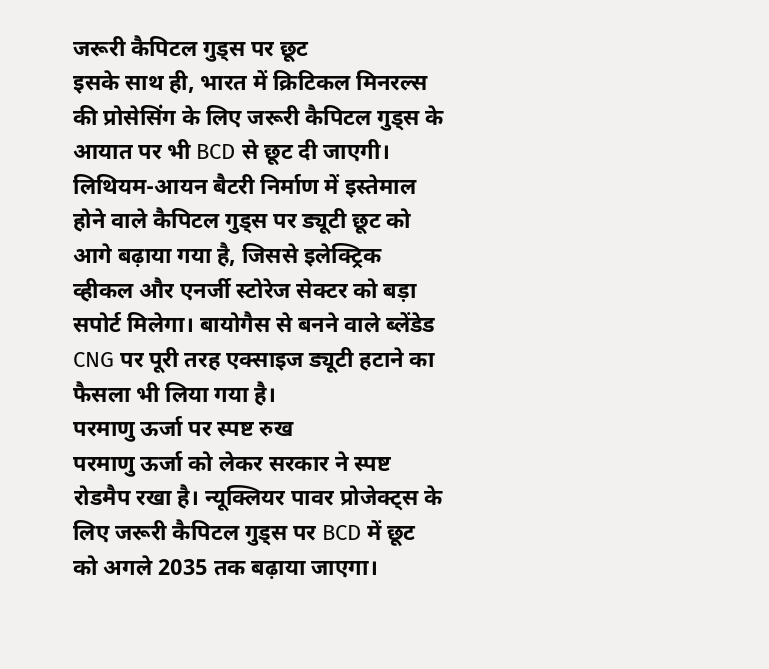जरूरी कैपिटल गुड्स पर छूट
इसके साथ ही, भारत में क्रिटिकल मिनरल्स की प्रोसेसिंग के लिए जरूरी कैपिटल गुड्स के आयात पर भी BCD से छूट दी जाएगी। लिथियम-आयन बैटरी निर्माण में इस्तेमाल होने वाले कैपिटल गुड्स पर ड्यूटी छूट को आगे बढ़ाया गया है, जिससे इलेक्ट्रिक व्हीकल और एनर्जी स्टोरेज सेक्टर को बड़ा सपोर्ट मिलेगा। बायोगैस से बनने वाले ब्लेंडेड CNG पर पूरी तरह एक्साइज ड्यूटी हटाने का फैसला भी लिया गया है।
परमाणु ऊर्जा पर स्पष्ट रुख
परमाणु ऊर्जा को लेकर सरकार ने स्पष्ट रोडमैप रखा है। न्यूक्लियर पावर प्रोजेक्ट्स के लिए जरूरी कैपिटल गुड्स पर BCD में छूट को अगले 2035 तक बढ़ाया जाएगा।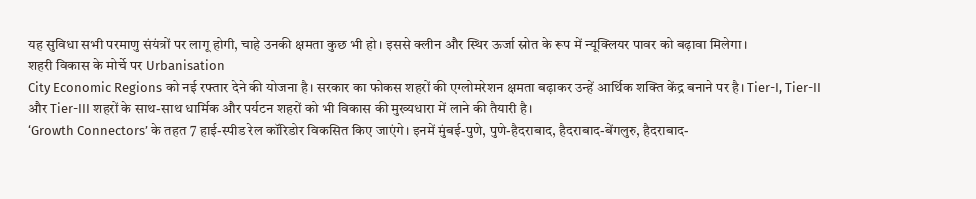यह सुविधा सभी परमाणु संयंत्रों पर लागू होगी, चाहे उनकी क्षमता कुछ भी हो। इससे क्लीन और स्थिर ऊर्जा स्रोत के रूप में न्यूक्लियर पावर को बढ़ावा मिलेगा।
शहरी विकास के मोर्चे पर Urbanisation
City Economic Regions को नई रफ्तार देने की योजना है। सरकार का फोकस शहरों की एग्लोमरेशन क्षमता बढ़ाकर उन्हें आर्थिक शक्ति केंद्र बनाने पर है। Tier-I, Tier-II और Tier-III शहरों के साथ-साथ धार्मिक और पर्यटन शहरों को भी विकास की मुख्यधारा में लाने की तैयारी है।
‘Growth Connectors’ के तहत 7 हाई-स्पीड रेल कॉरिडोर विकसित किए जाएंगे। इनमें मुंबई-पुणे, पुणे-हैदराबाद, हैदराबाद-बेंगलुरु, हैदराबाद-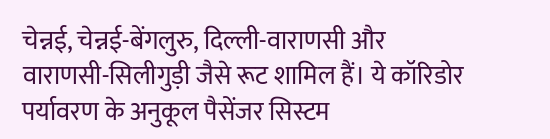चेन्नई, चेन्नई-बेंगलुरु, दिल्ली-वाराणसी और वाराणसी-सिलीगुड़ी जैसे रूट शामिल हैं। ये कॉरिडोर पर्यावरण के अनुकूल पैसेंजर सिस्टम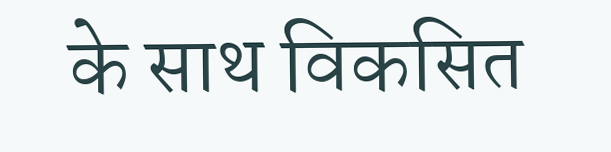के साथ विकसित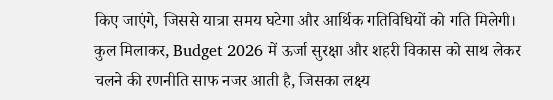किए जाएंगे, जिससे यात्रा समय घटेगा और आर्थिक गतिविधियों को गति मिलेगी।
कुल मिलाकर, Budget 2026 में ऊर्जा सुरक्षा और शहरी विकास को साथ लेकर चलने की रणनीति साफ नजर आती है, जिसका लक्ष्य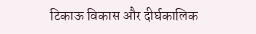टिकाऊ विकास और दीर्घकालिक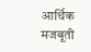आर्थिक मजबूती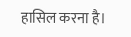हासिल करना है।